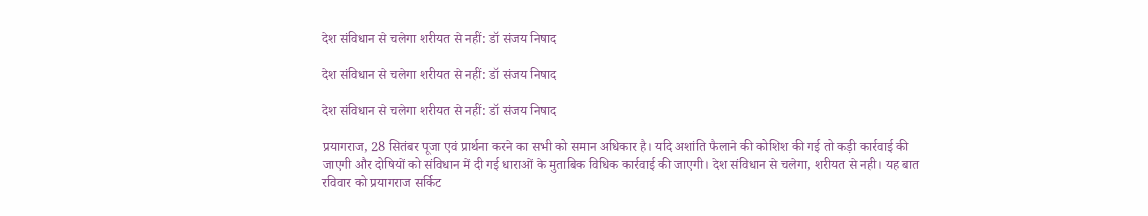देश संविधान से चलेगा शरीयत से नहीं: डॉ संजय निषाद

देश संविधान से चलेगा शरीयत से नहीं: डॉ संजय निषाद

देश संविधान से चलेगा शरीयत से नहीं: डॉ संजय निषाद

प्रयागराज, 28 सितंबर पूजा एवं प्रार्थना करने का सभी को समान अधिकार है। यदि अशांति फैलाने की कोशिश की गई तो कड़ी कार्रवाई की जाएगी और दोषियों को संविधान में दी गई धाराओं के मुताबिक विधिक कार्रवाई की जाएगी। देश संविधान से चलेगा, शरीयत से नही। यह बात रविवार को प्रयागराज सर्किट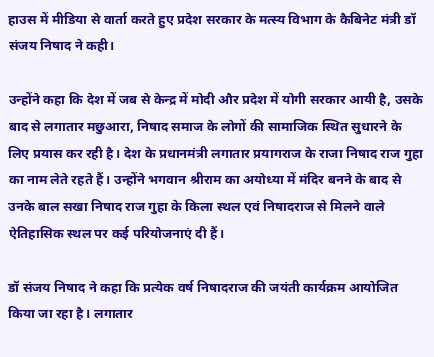हाउस में मीडिया से वार्ता करते हुए प्रदेश सरकार के मत्स्य विभाग के कैबिनेट मंत्री डॉ संजय निषाद ने कही।

उन्होंने कहा कि देश में जब से केन्द्र में मोदी और प्रदेश में योगी सरकार आयी है, उसके बाद से लगातार मछुआरा, निषाद समाज के लोगों की सामाजिक स्थित सुधारने के लिए प्रयास कर रही है। देश के प्रधानमंत्री लगातार प्रयागराज के राजा निषाद राज गुहा का नाम लेते रहते हैं। उन्होंने भगवान श्रीराम का अयोध्या में मंदिर बनने के बाद से उनके बाल सखा निषाद राज गुहा के किला स्थल एवं निषादराज से मिलने वाले ऐतिहासिक स्थल पर कई परियोजनाएं दी हैं।

डॉ संजय निषाद ने कहा कि प्रत्येक वर्ष निषादराज की जयंती कार्यक्रम आयोजित किया जा रहा है। लगातार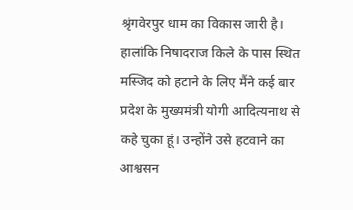श्रृंगवेरपुर धाम का विकास जारी है। हालांकि निषादराज किले के पास स्थित मस्जिद को हटाने के लिए मैंने कई बार प्रदेश के मुख्यमंत्री योगी आदित्यनाथ से कहे चुका हूं। उन्होंने उसे हटवाने का आश्वसन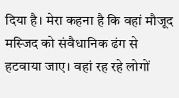दिया है। मेरा कहना है कि वहां मौजूद मस्जिद को संवैधानिक ढंग से हटवाया जाए। वहां रह रहे लोगों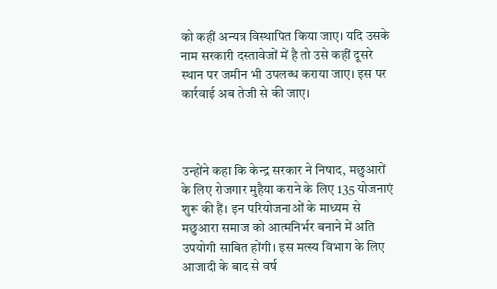को कहीं अन्यत्र विस्थापित किया जाए। यदि उसके नाम सरकारी दस्तावेजों में है तो उसे कहीं दूसरे स्थान पर जमीन भी उपलब्ध कराया जाए। इस पर कार्रवाई अब तेजी से की जाए।



उन्होंने कहा कि केन्द्र सरकार ने निषाद, मछुआरों के लिए रोजगार मुहैया कराने के लिए 135 योजनाएं शुरू की हैं। इन परियोजनाओं के माध्यम से मछुआरा समाज को आत्मनिर्भर बनाने में अति उपयोगी साबित होंगी। इस मत्स्य विभाग के लिए आजादी के बाद से वर्ष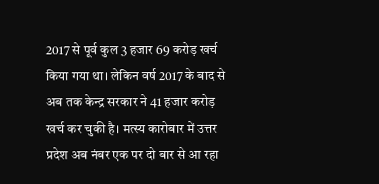2017 से पूर्व कुल 3 हजार 69 करोड़ खर्च किया गया था। लेकिन वर्ष 2017 के बाद से अब तक केन्द्र सरकार ने 41 हजार करोड़ खर्च कर चुकी है। मत्स्य कारोबार में उत्तर प्रदेश अब नंबर एक पर दो बार से आ रहा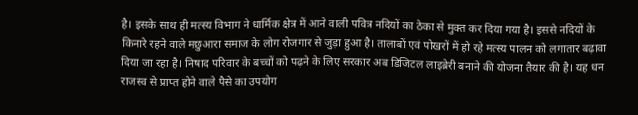है। इसके साथ ही मत्स्य विभाग ने धार्मिक क्षेत्र में आने वाली पवित्र नदियों का ठेका से मुक्त कर दिया गया है। इससे नदियों के किनारे रहने वाले मछुआरा समाज के लोग रोजगार से जुड़ा हुआ है। तालाबों एवं पोखरों में हो रहे मत्स्य पालन को लगातार बढ़ावा दिया जा रहा है। निषाद परिवार के बच्चों को पढ़ने के लिए सरकार अब डिजिटल लाइब्रेरी बनाने की योजना तैयार की है। यह धन राजस्व से प्राप्त होने वाले पैसे का उपयोग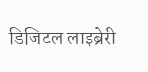डिजिटल लाइब्रेरी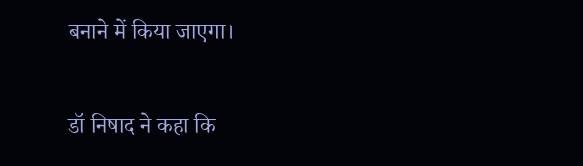बनाने में किया जाएगा।

डॉ निषाद ने कहा कि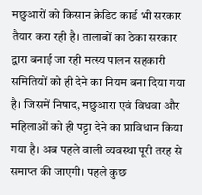मछुआरों को किसान क्रेडिट कार्ड भी सरकार तैयार करा रही है। तालाबों का ठेका सरकार द्वारा बनाई जा रही मत्स्य पालन सहकारी समितियों को ही देने का नियम बना दिया गया है। जिसमें निषाद, मछुआरा एवं विधवा और महिलाओं को ही पट्टा देने का प्राविधान किया गया है। अब पहले वाली व्यवस्था पूरी तरह से समाप्त की जाएगी। पहले कुछ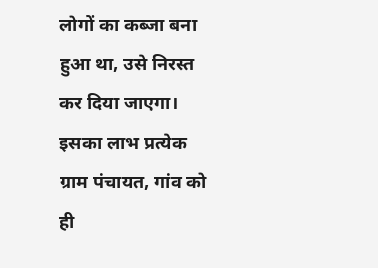लोगों का कब्जा बना हुआ था, उसे निरस्त कर दिया जाएगा। इसका लाभ प्रत्येक ग्राम पंचायत, गांव को ही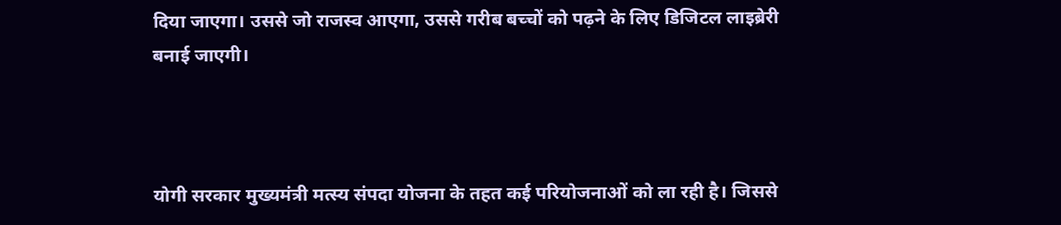दिया जाएगा। उससे जो राजस्व आएगा, उससे गरीब बच्चों को पढ़ने के लिए डिजिटल लाइब्रेरी बनाई जाएगी।



योगी सरकार मुख्यमंत्री मत्स्य संपदा योजना के तहत कई परियोजनाओं को ला रही है। जिससे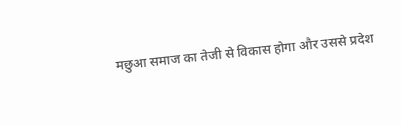मछुआ समाज का तेजी से विकास होगा और उससे प्रदेश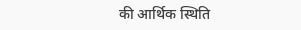की आर्थिक स्थिति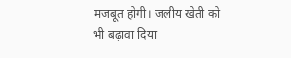मजबूत होगी। जलीय खेती को भी बढ़ावा दिया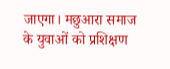जाएगा। मछुआरा समाज के युवाओं को प्रशिक्षण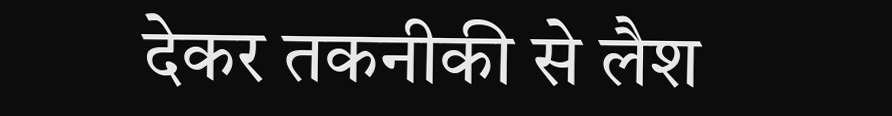देकर तकनीकी से लैश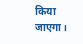किया जाएगा।